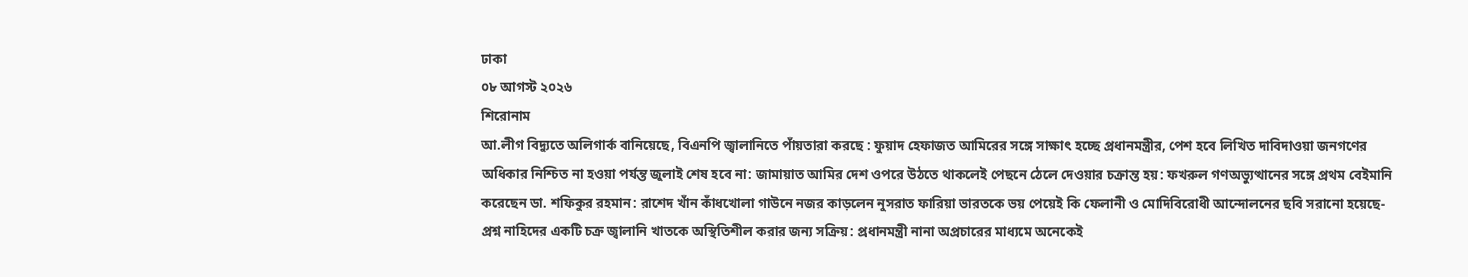ঢাকা
০৮ আগস্ট ২০২৬
শিরোনাম
আ.লীগ বিদ্যুতে অলিগার্ক বানিয়েছে, বিএনপি জ্বালানিতে পাঁয়তারা করছে : ফুয়াদ হেফাজত আমিরের সঙ্গে সাক্ষাৎ হচ্ছে প্রধানমন্ত্রীর, পেশ হবে লিখিত দাবিদাওয়া জনগণের অধিকার নিশ্চিত না হওয়া পর্যন্ত জুলাই শেষ হবে না: জামায়াত আমির দেশ ওপরে উঠতে থাকলেই পেছনে ঠেলে দেওয়ার চক্রান্ত হয়: ফখরুল গণঅভ্যুত্থানের সঙ্গে প্রথম বেইমানি করেছেন ডা. শফিকুর রহমান: রাশেদ খাঁন কাঁধখোলা গাউনে নজর কাড়লেন নুসরাত ফারিয়া ভারতকে ভয় পেয়েই কি ফেলানী ও মোদিবিরোধী আন্দোলনের ছবি সরানো হয়েছে-প্রশ্ন নাহিদের একটি চক্র জ্বালানি খাতকে অস্থিতিশীল করার জন্য সক্রিয়: প্রধানমন্ত্রী নানা অপ্রচারের মাধ্যমে অনেকেই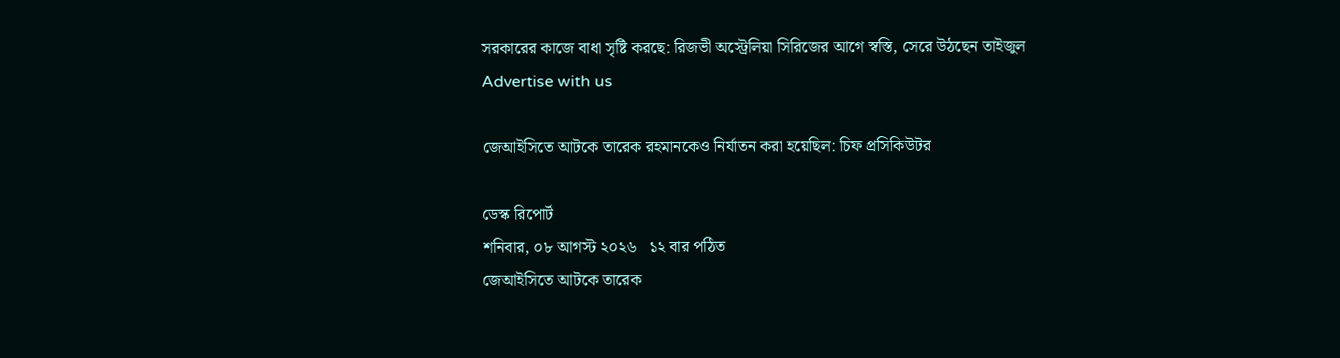সরকারের কাজে বাধা সৃষ্টি করছে: রিজভী অস্ট্রেলিয়া সিরিজের আগে স্বস্তি, সেরে উঠছেন তাইজুল
Advertise with us

জেআইসিতে আটকে তারেক রহমানকেও নির্যাতন করা হয়েছিল: চিফ প্রসিকিউটর

ডেস্ক রিপোর্ট
শনিবার, ০৮ আগস্ট ২০২৬   ১২ বার পঠিত
জেআইসিতে আটকে তারেক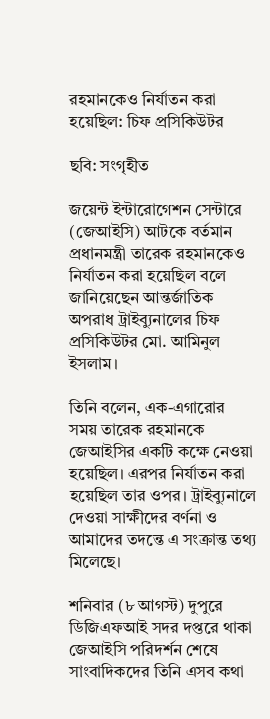রহমানকেও নির্যাতন করা হয়েছিল: চিফ প্রসিকিউটর

ছবি: সংগৃহীত

জয়েন্ট ইন্টারোগেশন সেন্টারে (জেআইসি) আটকে বর্তমান প্রধানমন্ত্রী তারেক রহমানকেও নির্যাতন করা হয়েছিল বলে জানিয়েছেন আন্তর্জাতিক অপরাধ ট্রাইব্যুনালের চিফ প্রসিকিউটর মো. আমিনুল ইসলাম।

তিনি বলেন, এক-এগারোর সময় তারেক রহমানকে জেআইসির একটি কক্ষে নেওয়া হয়েছিল। এরপর নির্যাতন করা হয়েছিল তার ওপর। ট্রাইব্যুনালে দেওয়া সাক্ষীদের বর্ণনা ও আমাদের তদন্তে এ সংক্রান্ত তথ্য মিলেছে।

শনিবার (৮ আগস্ট) দুপুরে ডিজিএফআই সদর দপ্তরে থাকা জেআইসি পরিদর্শন শেষে সাংবাদিকদের তিনি এসব কথা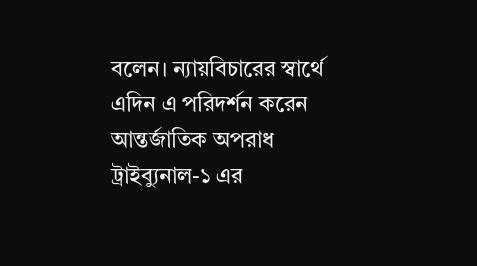বলেন। ন্যায়বিচারের স্বার্থে এদিন এ পরিদর্শন করেন আন্তর্জাতিক অপরাধ ট্রাইব্যুনাল-১ এর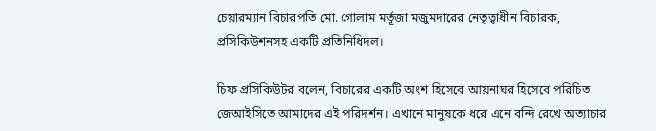চেয়ারম্যান বিচারপতি মো. গোলাম মর্তূজা মজুমদারের নেতৃত্বাধীন বিচারক, প্রসিকিউশনসহ একটি প্রতিনিধিদল।

চিফ প্রসিকিউটর বলেন, বিচারের একটি অংশ হিসেবে আয়নাঘর হিসেবে পরিচিত জেআইসিতে আমাদের এই পরিদর্শন। এখানে মানুষকে ধরে এনে বন্দি রেখে অত্যাচার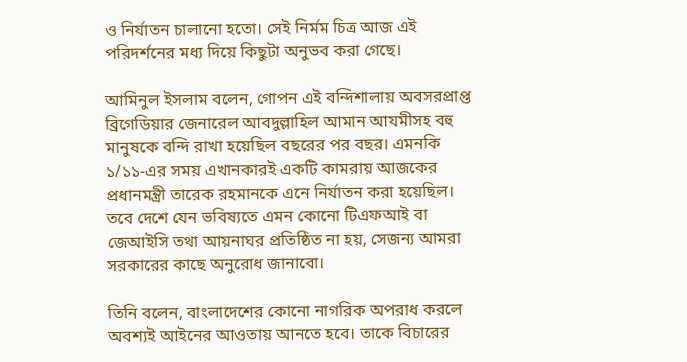ও নির্যাতন চালানো হতো। সেই নির্মম চিত্র আজ এই পরিদর্শনের মধ্য দিয়ে কিছুটা অনুভব করা গেছে।

আমিনুল ইসলাম বলেন, গোপন এই বন্দিশালায় অবসরপ্রাপ্ত ব্রিগেডিয়ার জেনারেল আবদুল্লাহিল আমান আযমীসহ বহু মানুষকে বন্দি রাখা হয়েছিল বছরের পর বছর। এমনকি ১/১১-এর সময় এখানকারই একটি কামরায় আজকের প্রধানমন্ত্রী তারেক রহমানকে এনে নির্যাতন করা হয়েছিল। তবে দেশে যেন ভবিষ্যতে এমন কোনো টিএফআই বা জেআইসি তথা আয়নাঘর প্রতিষ্ঠিত না হয়, সেজন্য আমরা সরকারের কাছে অনুরোধ জানাবো।

তিনি বলেন, বাংলাদেশের কোনো নাগরিক অপরাধ করলে অবশ্যই আইনের আওতায় আনতে হবে। তাকে বিচারের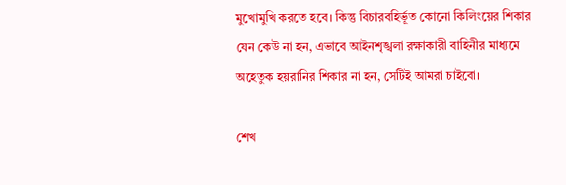মুখোমুখি করতে হবে। কিন্তু বিচারবহির্ভূত কোনো কিলিংয়ের শিকার যেন কেউ না হন, এভাবে আইনশৃঙ্খলা রক্ষাকারী বাহিনীর মাধ্যমে অহেতুক হয়রানির শিকার না হন, সেটিই আমরা চাইবো।

শেখ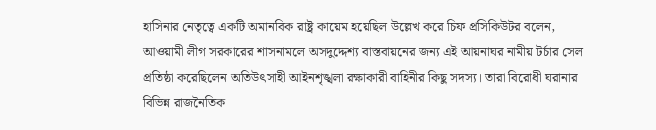হাসিনার নেতৃত্বে একটি অমানবিক রাষ্ট্র কায়েম হয়েছিল উল্লেখ করে চিফ প্রসিকিউটর বলেন, আওয়ামী লীগ সরকারের শাসনামলে অসদুদ্দেশ্য বাস্তবায়নের জন্য এই আয়নাঘর নামীয় টর্চার সেল প্রতিষ্ঠা করেছিলেন অতিউৎসাহী আইনশৃঙ্খলা রক্ষাকারী বাহিনীর কিছু সদস্য। তারা বিরোধী ঘরানার বিভিন্ন রাজনৈতিক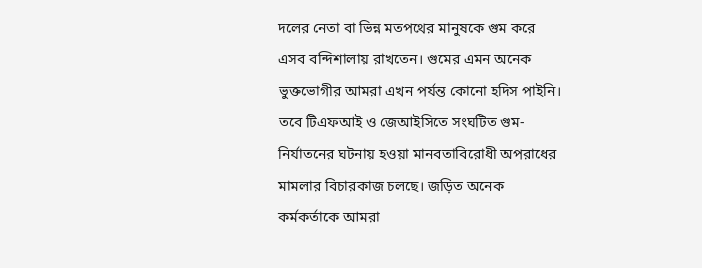দলের নেতা বা ভিন্ন মতপথের মানুষকে গুম করে এসব বন্দিশালায় রাখতেন। গুমের এমন অনেক ভুক্তভোগীর আমরা এখন পর্যন্ত কোনো হদিস পাইনি। তবে টিএফআই ও জেআইসিতে সংঘটিত গুম-নির্যাতনের ঘটনায় হওয়া মানবতাবিরোধী অপরাধের মামলার বিচারকাজ চলছে। জড়িত অনেক কর্মকর্তাকে আমরা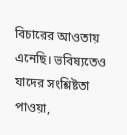বিচারের আওতায় এনেছি। ভবিষ্যতেও যাদের সংশ্লিষ্টতা পাওয়া,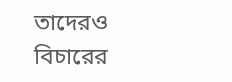তাদেরও বিচারের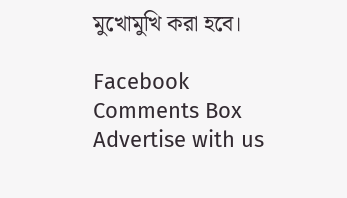মুখোমুখি করা হবে।

Facebook Comments Box
Advertise with us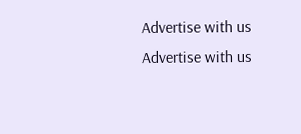Advertise with us
Advertise with us